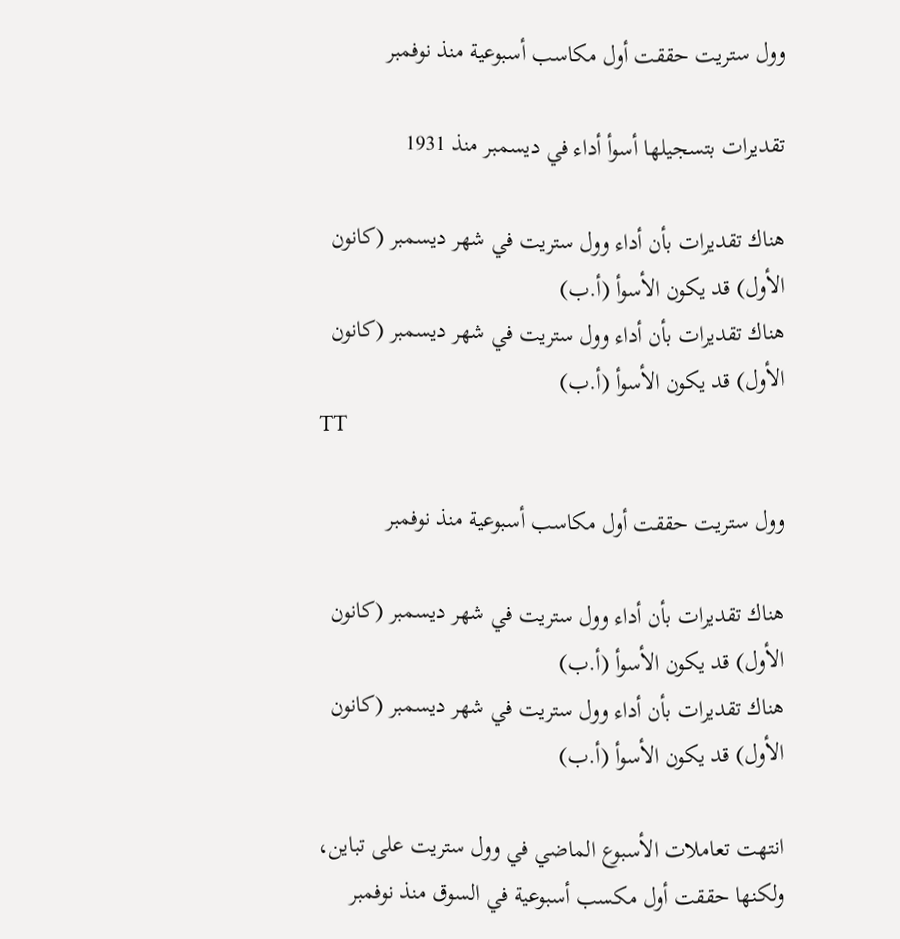وول ستريت حققت أول مكاسب أسبوعية منذ نوفمبر

تقديرات بتسجيلها أسوأ أداء في ديسمبر منذ 1931

هناك تقديرات بأن أداء وول ستريت في شهر ديسمبر (كانون الأول) قد يكون الأسوأ (أ.ب)
هناك تقديرات بأن أداء وول ستريت في شهر ديسمبر (كانون الأول) قد يكون الأسوأ (أ.ب)
TT

وول ستريت حققت أول مكاسب أسبوعية منذ نوفمبر

هناك تقديرات بأن أداء وول ستريت في شهر ديسمبر (كانون الأول) قد يكون الأسوأ (أ.ب)
هناك تقديرات بأن أداء وول ستريت في شهر ديسمبر (كانون الأول) قد يكون الأسوأ (أ.ب)

انتهت تعاملات الأسبوع الماضي في وول ستريت على تباين، ولكنها حققت أول مكسب أسبوعية في السوق منذ نوفمبر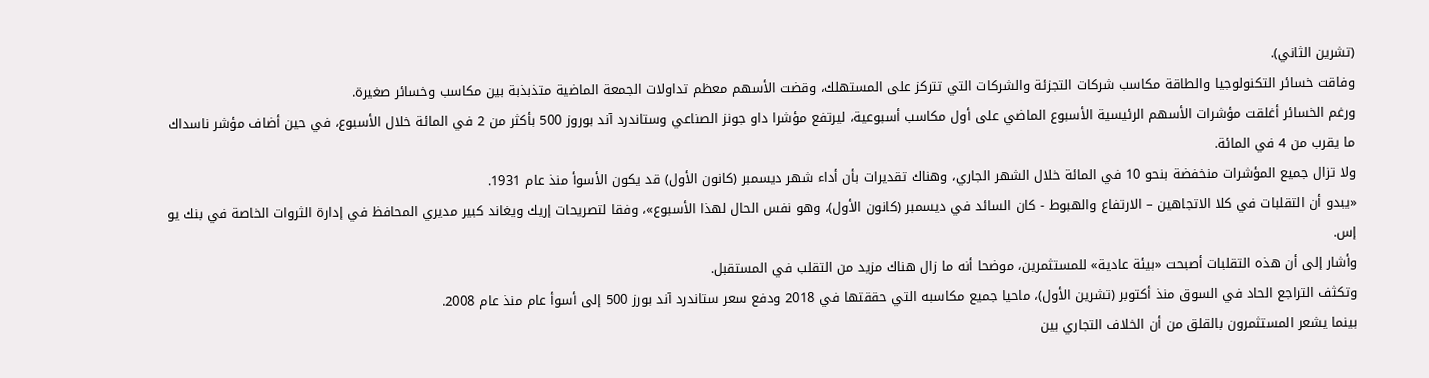(تشرين الثاني).
وفاقت خسائر التكنولوجيا والطاقة مكاسب شركات التجزئة والشركات التي تتركز على المستهلك، وقضت الأسهم معظم تداولات الجمعة الماضية متذبذبة بين مكاسب وخسائر صغيرة.
ورغم الخسائر أغلقت مؤشرات الأسهم الرئيسية الأسبوع الماضي على أول مكاسب أسبوعية، ليرتفع مؤشرا داو جونز الصناعي وستاندرد آند بوروز 500 بأكثر من 2 في المائة خلال الأسبوع، في حين أضاف مؤشر ناسداك ما يقرب من 4 في المائة.
ولا تزال جميع المؤشرات منخفضة بنحو 10 في المائة خلال الشهر الجاري، وهناك تقديرات بأن أداء شهر ديسمبر (كانون الأول) قد يكون الأسوأ منذ عام 1931.
«يبدو أن التقلبات في كلا الاتجاهين – الارتفاع والهبوط - كان السائد في ديسمبر (كانون الأول)، وهو نفس الحال لهذا الأسبوع»، وفقا لتصريحات إريك ويغاند كبير مديري المحافظ في إدارة الثروات الخاصة في بنك يو إس.
وأشار إلى أن هذه التقلبات أصبحت «بيئة عادية» للمستثمرين، موضحا أنه ما زال هناك مزيد من التقلب في المستقبل.
وتكثف التراجع الحاد في السوق منذ أكتوبر (تشرين الأول)، ماحيا جميع مكاسبه التي حققتها في 2018 ودفع سعر ستاندرد آند بورز 500 إلى أسوأ عام منذ عام 2008.
بينما يشعر المستثمرون بالقلق من أن الخلاف التجاري بين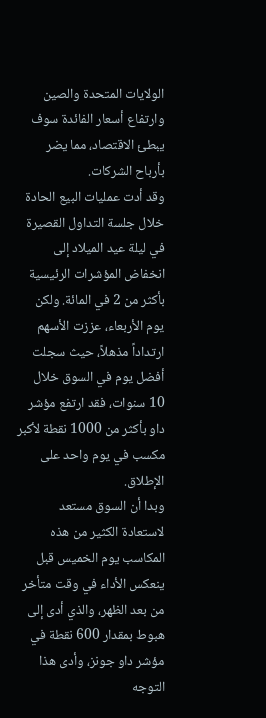الولايات المتحدة والصين وارتفاع أسعار الفائدة سوف يبطئ الاقتصاد، مما يضر بأرباح الشركات.
وقد أدت عمليات البيع الحادة خلال جلسة التداول القصيرة في ليلة عيد الميلاد إلى انخفاض المؤشرات الرئيسية بأكثر من 2 في المائة. ولكن يوم الأربعاء، عززت الأسهم ارتداداً مذهلاً، حيث سجلت أفضل يوم في السوق خلال 10 سنوات، فقد ارتفع مؤشر داو بأكثر من 1000 نقطة لأكبر مكسب في يوم واحد على الإطلاق.
وبدا أن السوق مستعد لاستعادة الكثير من هذه المكاسب يوم الخميس قبل ينعكس الأداء في وقت متأخر من بعد الظهر، والذي أدى إلى هبوط بمقدار 600 نقطة في مؤشر داو جونز، وأدى هذا التوجه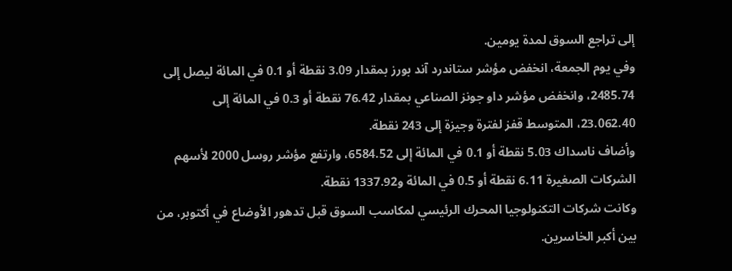إلى تراجع السوق لمدة يومين.
وفي يوم الجمعة، انخفض مؤشر ستاندرد آند بورز بمقدار 3.09 نقطة أو 0.1 في المائة ليصل إلى 2485.74، وانخفض مؤشر داو جونز الصناعي بمقدار 76.42 نقطة أو 0.3 في المائة إلى 23.062.40، المتوسط قفز لفترة وجيزة إلى 243 نقطة.
وأضاف ناسداك 5.03 نقطة أو 0.1 في المائة إلى 6584.52، وارتفع مؤشر روسل 2000 لأسهم الشركات الصغيرة 6.11 نقطة أو 0.5 في المائة و1337.92 نقطة.
وكانت شركات التكنولوجيا المحرك الرئيسي لمكاسب السوق قبل تدهور الأوضاع في أكتوبر، من بين أكبر الخاسرين.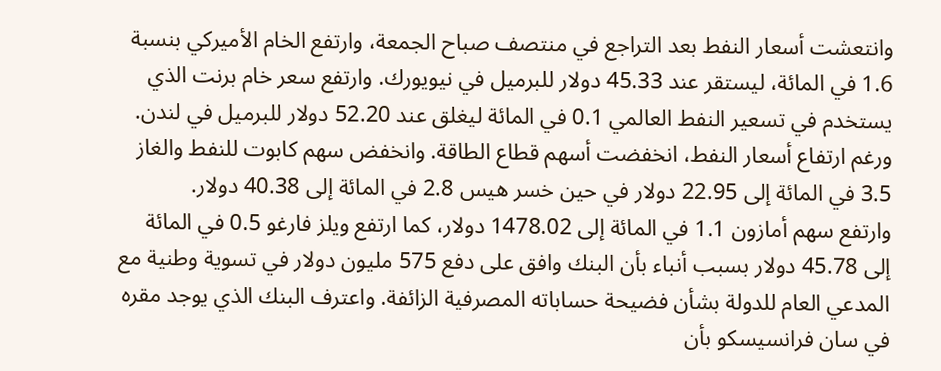وانتعشت أسعار النفط بعد التراجع في منتصف صباح الجمعة، وارتفع الخام الأميركي بنسبة 1.6 في المائة، ليستقر عند 45.33 دولار للبرميل في نيويورك. وارتفع سعر خام برنت الذي يستخدم في تسعير النفط العالمي 0.1 في المائة ليغلق عند 52.20 دولار للبرميل في لندن.
ورغم ارتفاع أسعار النفط، انخفضت أسهم قطاع الطاقة. وانخفض سهم كابوت للنفط والغاز 3.5 في المائة إلى 22.95 دولار في حين خسر هيس 2.8 في المائة إلى 40.38 دولار.
وارتفع سهم أمازون 1.1 في المائة إلى 1478.02 دولار، كما ارتفع ويلز فارغو 0.5 في المائة إلى 45.78 دولار بسبب أنباء بأن البنك وافق على دفع 575 مليون دولار في تسوية وطنية مع المدعي العام للدولة بشأن فضيحة حساباته المصرفية الزائفة. واعترف البنك الذي يوجد مقره في سان فرانسيسكو بأن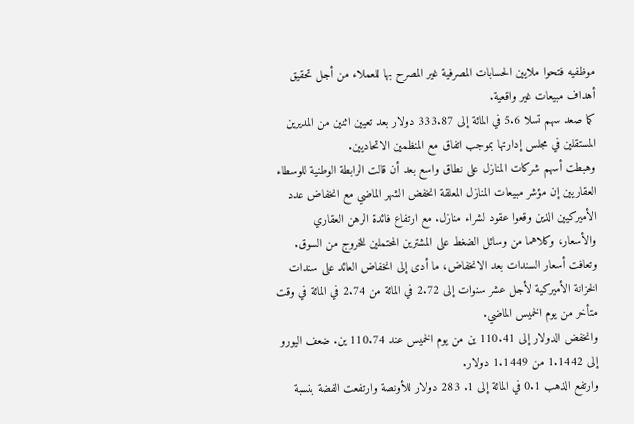موظفيه فتحوا ملايين الحسابات المصرفية غير المصرح بها للعملاء من أجل تحقيق أهداف مبيعات غير واقعية.
كما صعد سهم تسلا 5.6 في المائة إلى 333.87 دولار بعد تعيين اثنين من المديرين المستقلين في مجلس إدارتها بموجب اتفاق مع المنظمين الاتحاديين.
وهبطت أسهم شركات المنازل على نطاق واسع بعد أن قالت الرابطة الوطنية للوسطاء العقاريين إن مؤشر مبيعات المنازل المعلقة انخفض الشهر الماضي مع انخفاض عدد الأميركيين الذين وقعوا عقود لشراء منازل. مع ارتفاع فائدة الرهن العقاري والأسعار، وكلاهما من وسائل الضغط على المشترين المحتملين للخروج من السوق.
وتعافت أسعار السندات بعد الانخفاض، ما أدى إلى انخفاض العائد على سندات الخزانة الأميركية لأجل عشر سنوات إلى 2.72 في المائة من 2.74 في المائة في وقت متأخر من يوم الخميس الماضي.
وانخفض الدولار إلى 110.41 ين من يوم الخميس عند 110.74 ين. ضعف اليورو إلى 1.1442 من 1.1449 دولار.
وارتفع الذهب 0.1 في المائة إلى 1. 283 دولار للأونصة وارتفعت الفضة بنسبة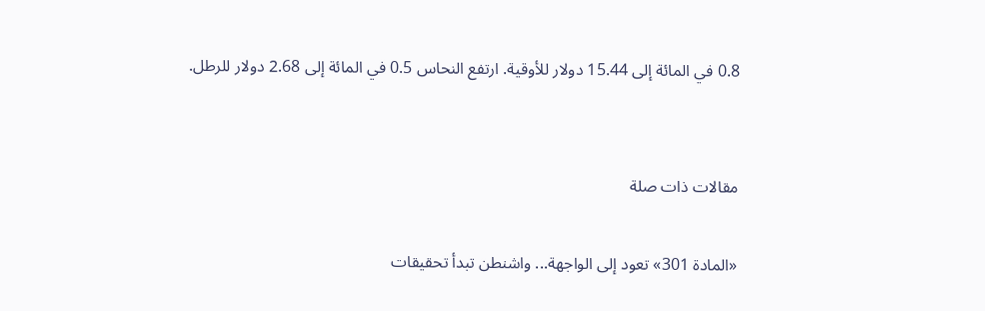0.8 في المائة إلى 15.44 دولار للأوقية. ارتفع النحاس 0.5 في المائة إلى 2.68 دولار للرطل.


مقالات ذات صلة

«المادة 301» تعود إلى الواجهة... واشنطن تبدأ تحقيقات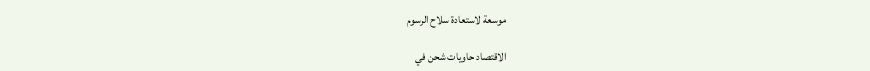موسعة لاستعادة سلاح الرسوم

الاقتصاد حاويات شحن في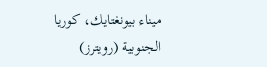ميناء بيونغتايك، كوريا الجنوبية (رويترز)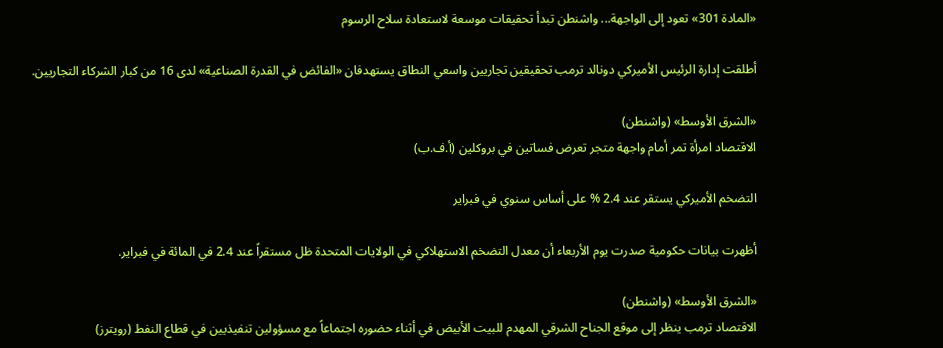«المادة 301» تعود إلى الواجهة... واشنطن تبدأ تحقيقات موسعة لاستعادة سلاح الرسوم

أطلقت إدارة الرئيس الأميركي دونالد ترمب تحقيقين تجاريين واسعي النطاق يستهدفان «الفائض في القدرة الصناعية» لدى 16 من كبار الشركاء التجاريين.

«الشرق الأوسط» (واشنطن)
الاقتصاد امرأة تمر أمام واجهة متجر تعرض فساتين في بروكلين (أ.ف.ب)

التضخم الأميركي يستقر عند 2.4 % على أساس سنوي في فبراير

أظهرت بيانات حكومية صدرت يوم الأربعاء أن معدل التضخم الاستهلاكي في الولايات المتحدة ظل مستقراً عند 2.4 في المائة في فبراير.

«الشرق الأوسط» (واشنطن)
الاقتصاد ترمب ينظر إلى موقع الجناح الشرقي المهدم للبيت الأبيض في أثناء حضوره اجتماعاً مع مسؤولين تنفيذيين في قطاع النفط (رويترز)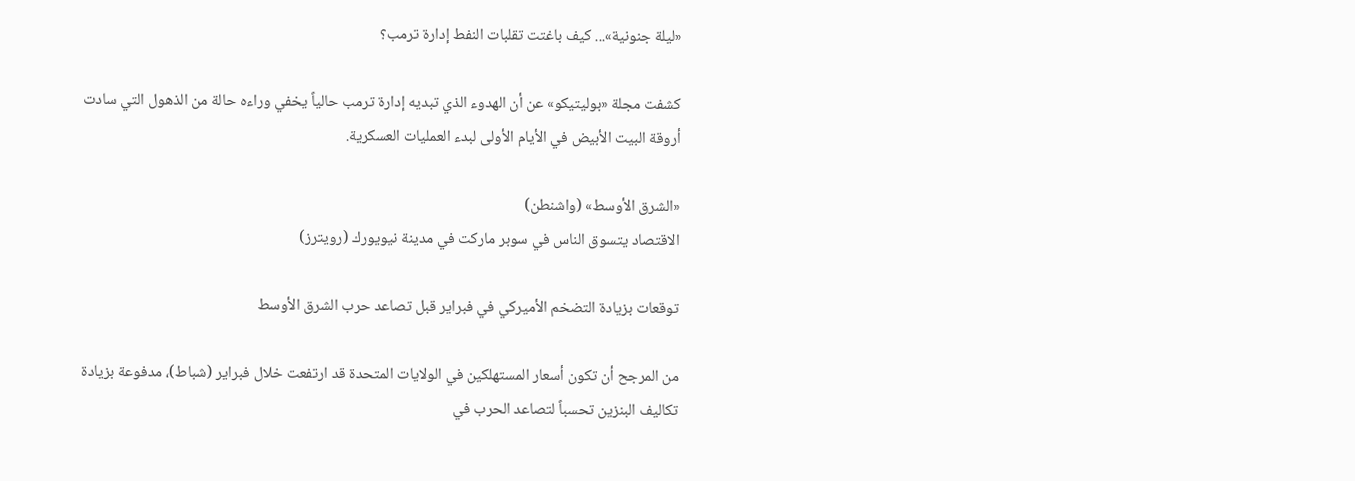«ليلة جنونية»... كيف باغتت تقلبات النفط إدارة ترمب؟

كشفت مجلة «بوليتيكو» عن أن الهدوء الذي تبديه إدارة ترمب حالياً يخفي وراءه حالة من الذهول التي سادت أروقة البيت الأبيض في الأيام الأولى لبدء العمليات العسكرية.

«الشرق الأوسط» (واشنطن)
الاقتصاد يتسوق الناس في سوبر ماركت في مدينة نيويورك (رويترز)

توقعات بزيادة التضخم الأميركي في فبراير قبل تصاعد حرب الشرق الأوسط

من المرجح أن تكون أسعار المستهلكين في الولايات المتحدة قد ارتفعت خلال فبراير (شباط)، مدفوعة بزيادة تكاليف البنزين تحسباً لتصاعد الحرب في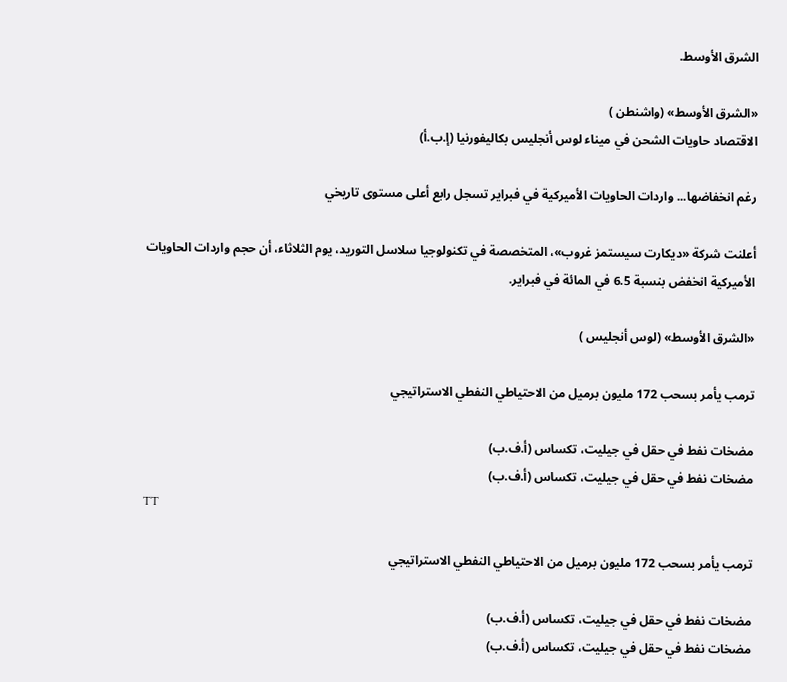الشرق الأوسط.

«الشرق الأوسط» (واشنطن )
الاقتصاد حاويات الشحن في ميناء لوس أنجليس بكاليفورنيا (إ.ب.أ)

رغم انخفاضها... واردات الحاويات الأميركية في فبراير تسجل رابع أعلى مستوى تاريخي

أعلنت شركة «ديكارت سيستمز غروب»، المتخصصة في تكنولوجيا سلاسل التوريد، يوم الثلاثاء، أن حجم واردات الحاويات الأميركية انخفض بنسبة 6.5 في المائة في فبراير.

«الشرق الأوسط» (لوس أنجليس )

ترمب يأمر بسحب 172 مليون برميل من الاحتياطي النفطي الاستراتيجي

مضخات نفط في حقل في جيليت، تكساس (أ.ف.ب)
مضخات نفط في حقل في جيليت، تكساس (أ.ف.ب)
TT

ترمب يأمر بسحب 172 مليون برميل من الاحتياطي النفطي الاستراتيجي

مضخات نفط في حقل في جيليت، تكساس (أ.ف.ب)
مضخات نفط في حقل في جيليت، تكساس (أ.ف.ب)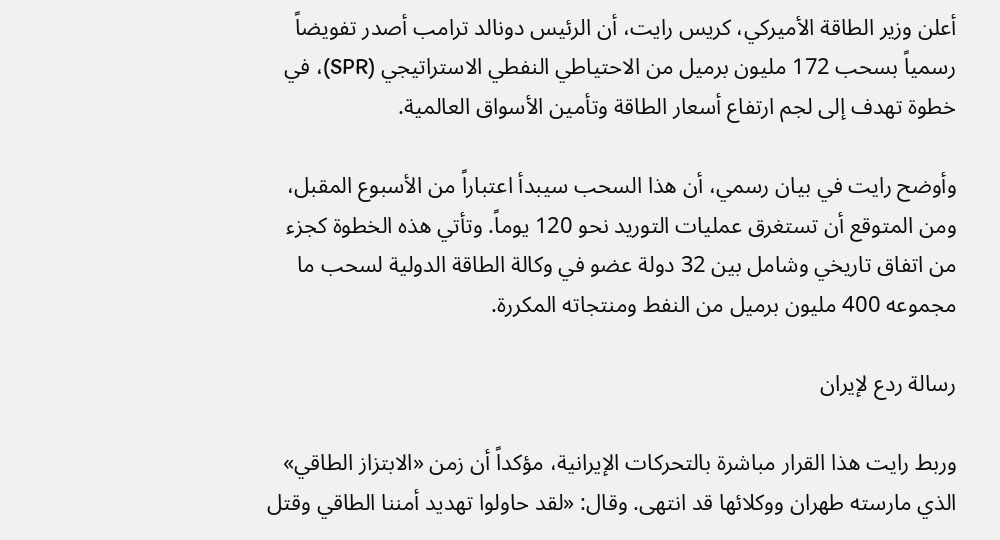أعلن وزير الطاقة الأميركي، كريس رايت، أن الرئيس دونالد ترامب أصدر تفويضاً رسمياً بسحب 172 مليون برميل من الاحتياطي النفطي الاستراتيجي (SPR)، في خطوة تهدف إلى لجم ارتفاع أسعار الطاقة وتأمين الأسواق العالمية.

وأوضح رايت في بيان رسمي، أن هذا السحب سيبدأ اعتباراً من الأسبوع المقبل، ومن المتوقع أن تستغرق عمليات التوريد نحو 120 يوماً. وتأتي هذه الخطوة كجزء من اتفاق تاريخي وشامل بين 32 دولة عضو في وكالة الطاقة الدولية لسحب ما مجموعه 400 مليون برميل من النفط ومنتجاته المكررة.

رسالة ردع لإيران

وربط رايت هذا القرار مباشرة بالتحركات الإيرانية، مؤكداً أن زمن «الابتزاز الطاقي» الذي مارسته طهران ووكلائها قد انتهى. وقال: «لقد حاولوا تهديد أمننا الطاقي وقتل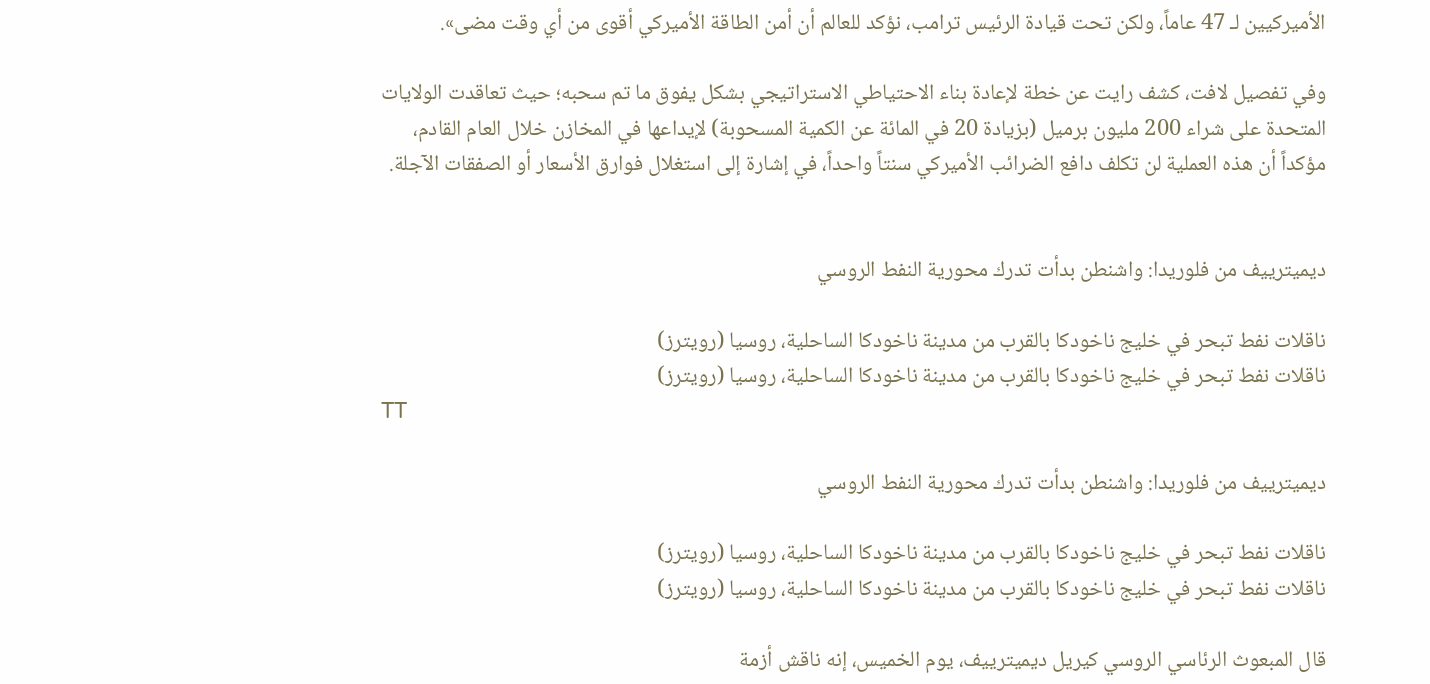الأميركيين لـ 47 عاماً، ولكن تحت قيادة الرئيس ترامب، نؤكد للعالم أن أمن الطاقة الأميركي أقوى من أي وقت مضى».

وفي تفصيل لافت، كشف رايت عن خطة لإعادة بناء الاحتياطي الاستراتيجي بشكل يفوق ما تم سحبه؛ حيث تعاقدت الولايات المتحدة على شراء 200 مليون برميل (بزيادة 20 في المائة عن الكمية المسحوبة) لإيداعها في المخازن خلال العام القادم، مؤكداً أن هذه العملية لن تكلف دافع الضرائب الأميركي سنتاً واحداً، في إشارة إلى استغلال فوارق الأسعار أو الصفقات الآجلة.


ديميترييف من فلوريدا: واشنطن بدأت تدرك محورية النفط الروسي

ناقلات نفط تبحر في خليج ناخودكا بالقرب من مدينة ناخودكا الساحلية، روسيا (رويترز)
ناقلات نفط تبحر في خليج ناخودكا بالقرب من مدينة ناخودكا الساحلية، روسيا (رويترز)
TT

ديميترييف من فلوريدا: واشنطن بدأت تدرك محورية النفط الروسي

ناقلات نفط تبحر في خليج ناخودكا بالقرب من مدينة ناخودكا الساحلية، روسيا (رويترز)
ناقلات نفط تبحر في خليج ناخودكا بالقرب من مدينة ناخودكا الساحلية، روسيا (رويترز)

قال المبعوث الرئاسي الروسي كيريل ديميترييف، يوم الخميس، إنه ناقش أزمة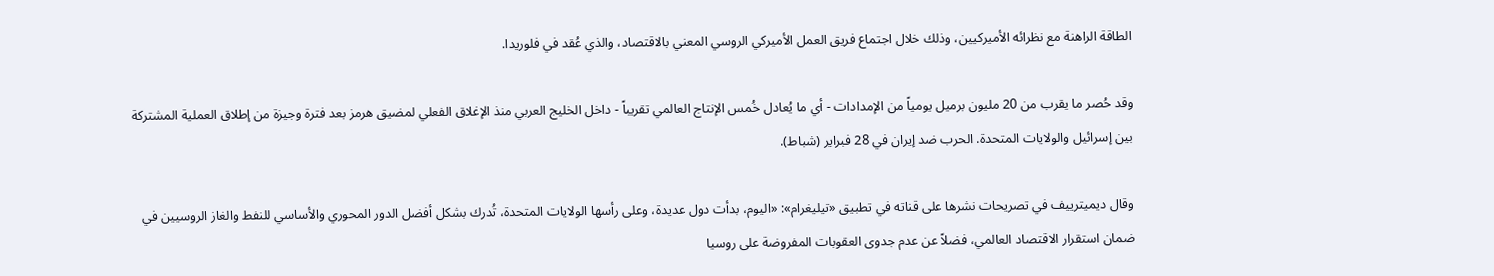الطاقة الراهنة مع نظرائه الأميركيين، وذلك خلال اجتماع فريق العمل الأميركي الروسي المعني بالاقتصاد، والذي عُقد في فلوريدا.

وقد حُصر ما يقرب من 20 مليون برميل يومياً من الإمدادات - أي ما يُعادل خُمس الإنتاج العالمي تقريباً - داخل الخليج العربي منذ الإغلاق الفعلي لمضيق هرمز بعد فترة وجيزة من إطلاق العملية المشتركة بين إسرائيل والولايات المتحدة. الحرب ضد إيران في 28 فبراير (شباط).

وقال ديميترييف في تصريحات نشرها على قناته في تطبيق «تيليغرام»: «اليوم، بدأت دول عديدة، وعلى رأسها الولايات المتحدة، تُدرك بشكل أفضل الدور المحوري والأساسي للنفط والغاز الروسيين في ضمان استقرار الاقتصاد العالمي، فضلاً عن عدم جدوى العقوبات المفروضة على روسيا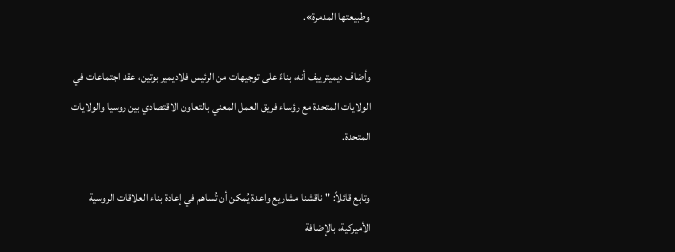وطبيعتها المدمرة».

وأضاف ديميترييف أنه، بناءً على توجيهات من الرئيس فلاديمير بوتين، عقد اجتماعات في الولايات المتحدة مع رؤساء فريق العمل المعني بالتعاون الاقتصادي بين روسيا والولايات المتحدة.

وتابع قائلاً: "ناقشنا مشاريع واعدة يُمكن أن تُساهم في إعادة بناء العلاقات الروسية الأميركية، بالإضافة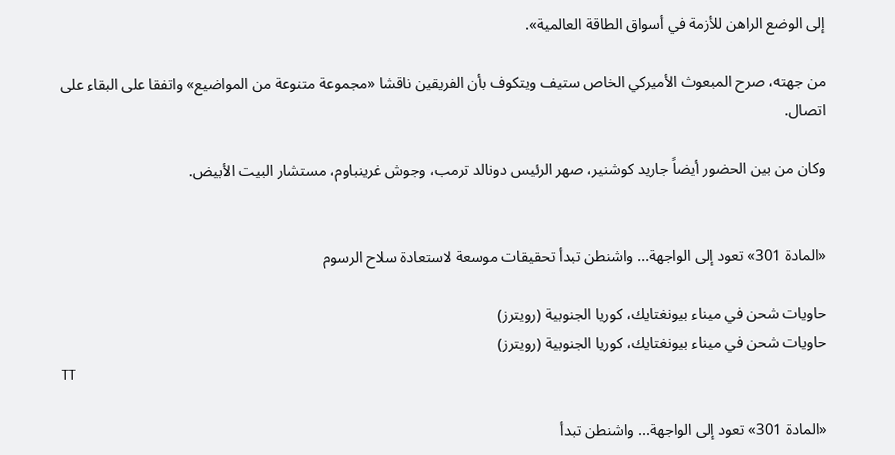إلى الوضع الراهن للأزمة في أسواق الطاقة العالمية».

من جهته، صرح المبعوث الأميركي الخاص ستيف ويتكوف بأن الفريقين ناقشا «مجموعة متنوعة من المواضيع» واتفقا على البقاء على اتصال.

وكان من بين الحضور أيضاً جاريد كوشنير، صهر الرئيس دونالد ترمب، وجوش غرينباوم، مستشار البيت الأبيض.


«المادة 301» تعود إلى الواجهة... واشنطن تبدأ تحقيقات موسعة لاستعادة سلاح الرسوم

حاويات شحن في ميناء بيونغتايك، كوريا الجنوبية (رويترز)
حاويات شحن في ميناء بيونغتايك، كوريا الجنوبية (رويترز)
TT

«المادة 301» تعود إلى الواجهة... واشنطن تبدأ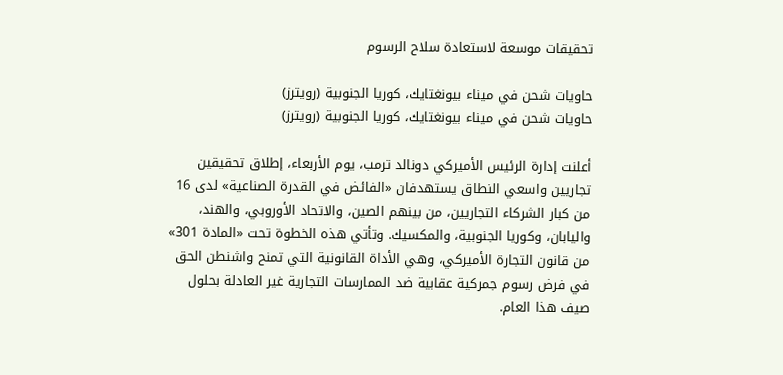تحقيقات موسعة لاستعادة سلاح الرسوم

حاويات شحن في ميناء بيونغتايك، كوريا الجنوبية (رويترز)
حاويات شحن في ميناء بيونغتايك، كوريا الجنوبية (رويترز)

أعلنت إدارة الرئيس الأميركي دونالد ترمب، يوم الأربعاء، إطلاق تحقيقين تجاريين واسعي النطاق يستهدفان «الفائض في القدرة الصناعية» لدى 16 من كبار الشركاء التجاريين، من بينهم الصين، والاتحاد الأوروبي، والهند، واليابان، وكوريا الجنوبية، والمكسيك. وتأتي هذه الخطوة تحت «المادة 301» من قانون التجارة الأميركي، وهي الأداة القانونية التي تمنح واشنطن الحق في فرض رسوم جمركية عقابية ضد الممارسات التجارية غير العادلة بحلول صيف هذا العام.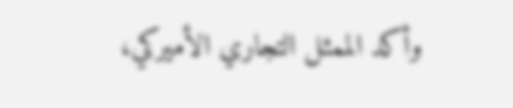وأكد الممثل التجاري الأميركي،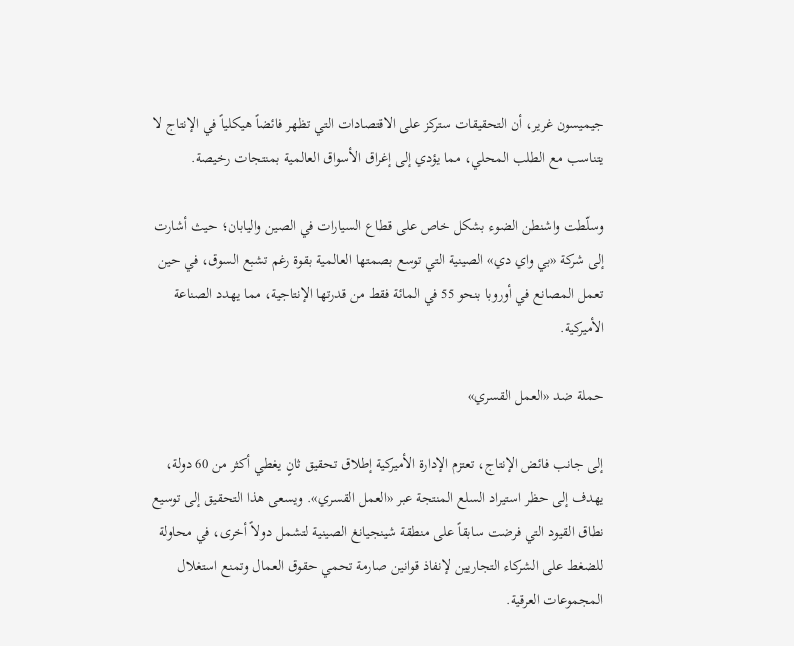جيميسون غرير، أن التحقيقات ستركز على الاقتصادات التي تظهر فائضاً هيكلياً في الإنتاج لا يتناسب مع الطلب المحلي، مما يؤدي إلى إغراق الأسواق العالمية بمنتجات رخيصة.

وسلّطت واشنطن الضوء بشكل خاص على قطاع السيارات في الصين واليابان؛ حيث أشارت إلى شركة «بي واي دي» الصينية التي توسع بصمتها العالمية بقوة رغم تشبع السوق، في حين تعمل المصانع في أوروبا بنحو 55 في المائة فقط من قدرتها الإنتاجية، مما يهدد الصناعة الأميركية.

حملة ضد «العمل القسري»

إلى جانب فائض الإنتاج، تعتزم الإدارة الأميركية إطلاق تحقيق ثانٍ يغطي أكثر من 60 دولة، يهدف إلى حظر استيراد السلع المنتجة عبر «العمل القسري». ويسعى هذا التحقيق إلى توسيع نطاق القيود التي فرضت سابقاً على منطقة شينجيانغ الصينية لتشمل دولاً أخرى، في محاولة للضغط على الشركاء التجاريين لإنفاذ قوانين صارمة تحمي حقوق العمال وتمنع استغلال المجموعات العرقية.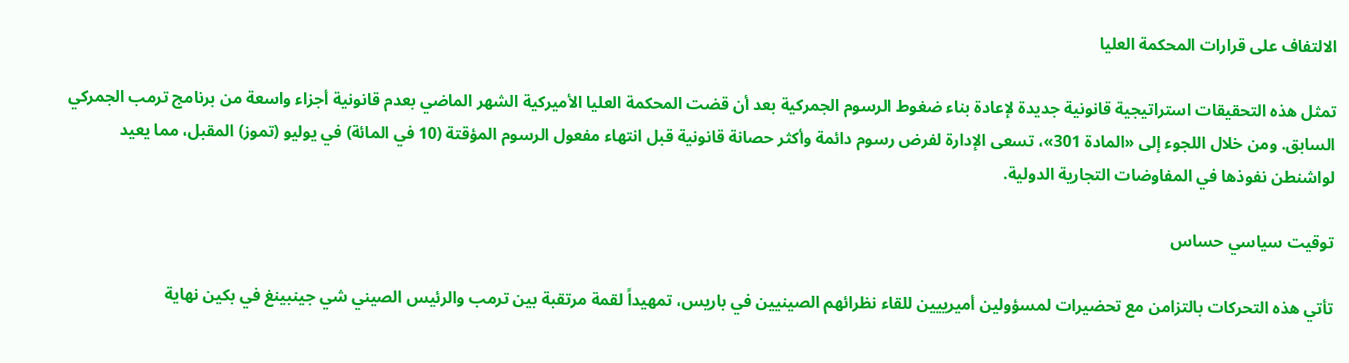الالتفاف على قرارات المحكمة العليا

تمثل هذه التحقيقات استراتيجية قانونية جديدة لإعادة بناء ضغوط الرسوم الجمركية بعد أن قضت المحكمة العليا الأميركية الشهر الماضي بعدم قانونية أجزاء واسعة من برنامج ترمب الجمركي السابق. ومن خلال اللجوء إلى «المادة 301»، تسعى الإدارة لفرض رسوم دائمة وأكثر حصانة قانونية قبل انتهاء مفعول الرسوم المؤقتة (10 في المائة) في يوليو (تموز) المقبل، مما يعيد لواشنطن نفوذها في المفاوضات التجارية الدولية.

توقيت سياسي حساس

تأتي هذه التحركات بالتزامن مع تحضيرات لمسؤولين أميرييين للقاء نظرائهم الصينيين في باريس، تمهيداً لقمة مرتقبة بين ترمب والرئيس الصيني شي جينبينغ في بكين نهاية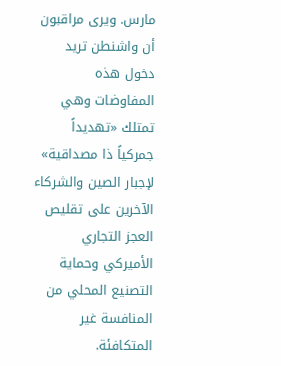مارس. ويرى مراقبون أن واشنطن تريد دخول هذه المفاوضات وهي تمتلك «تهديداً جمركياً ذا مصداقية» لإجبار الصين والشركاء الآخرين على تقليص العجز التجاري الأميركي وحماية التصنيع المحلي من المنافسة غير المتكافئة.